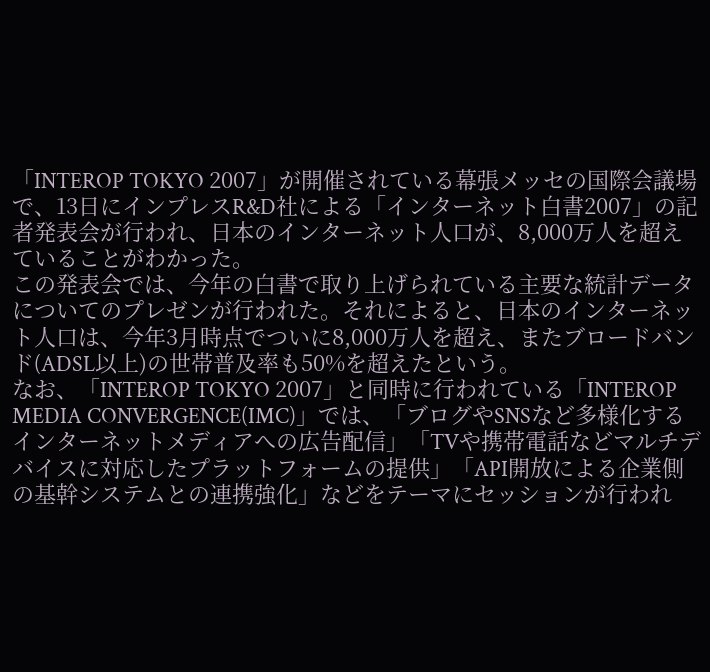「INTEROP TOKYO 2007」が開催されている幕張メッセの国際会議場で、13日にインプレスR&D社による「インターネット白書2007」の記者発表会が行われ、日本のインターネット人口が、8,000万人を超えていることがわかった。
この発表会では、今年の白書で取り上げられている主要な統計データについてのプレゼンが行われた。それによると、日本のインターネット人口は、今年3月時点でついに8,000万人を超え、またブロードバンド(ADSL以上)の世帯普及率も50%を超えたという。
なお、「INTEROP TOKYO 2007」と同時に行われている「INTEROP MEDIA CONVERGENCE(IMC)」では、「ブログやSNSなど多様化するインターネットメディアへの広告配信」「TVや携帯電話などマルチデバイスに対応したプラットフォームの提供」「API開放による企業側の基幹システムとの連携強化」などをテーマにセッションが行われ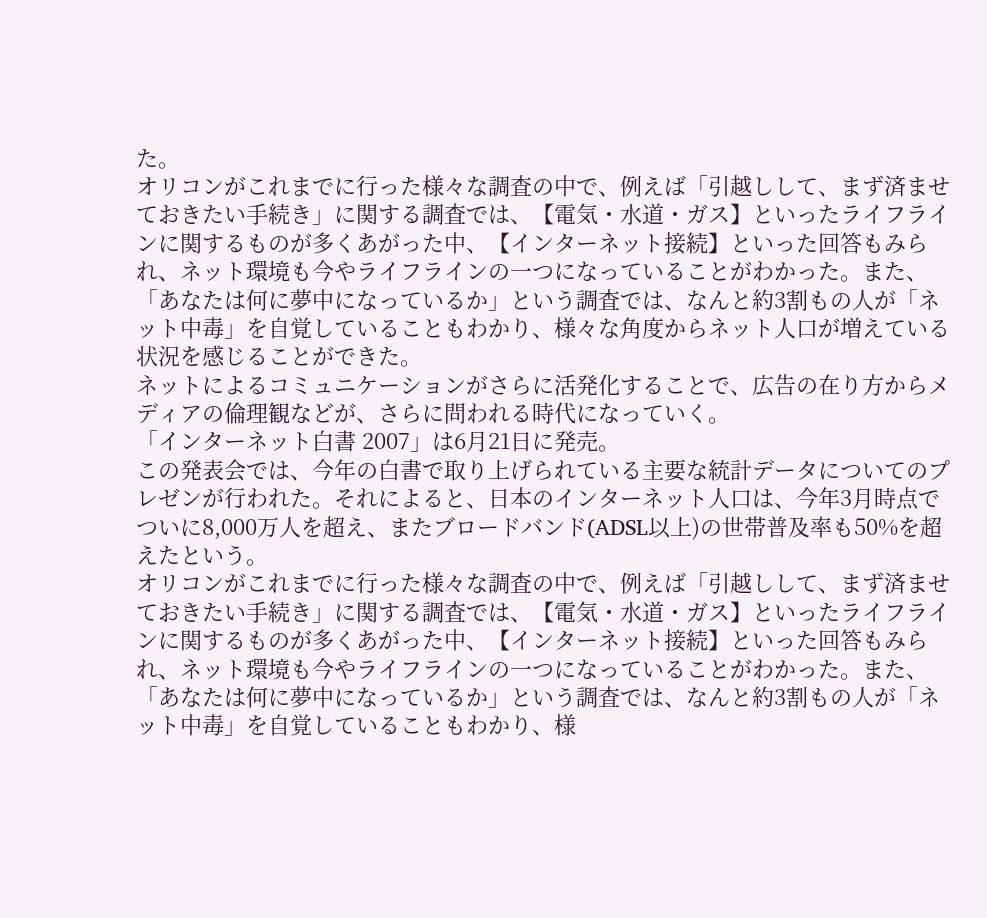た。
オリコンがこれまでに行った様々な調査の中で、例えば「引越しして、まず済ませておきたい手続き」に関する調査では、【電気・水道・ガス】といったライフラインに関するものが多くあがった中、【インターネット接続】といった回答もみられ、ネット環境も今やライフラインの一つになっていることがわかった。また、「あなたは何に夢中になっているか」という調査では、なんと約3割もの人が「ネット中毒」を自覚していることもわかり、様々な角度からネット人口が増えている状況を感じることができた。
ネットによるコミュニケーションがさらに活発化することで、広告の在り方からメディアの倫理観などが、さらに問われる時代になっていく。
「インターネット白書 2007」は6月21日に発売。
この発表会では、今年の白書で取り上げられている主要な統計データについてのプレゼンが行われた。それによると、日本のインターネット人口は、今年3月時点でついに8,000万人を超え、またブロードバンド(ADSL以上)の世帯普及率も50%を超えたという。
オリコンがこれまでに行った様々な調査の中で、例えば「引越しして、まず済ませておきたい手続き」に関する調査では、【電気・水道・ガス】といったライフラインに関するものが多くあがった中、【インターネット接続】といった回答もみられ、ネット環境も今やライフラインの一つになっていることがわかった。また、「あなたは何に夢中になっているか」という調査では、なんと約3割もの人が「ネット中毒」を自覚していることもわかり、様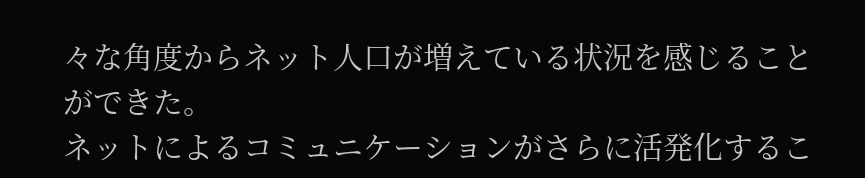々な角度からネット人口が増えている状況を感じることができた。
ネットによるコミュニケーションがさらに活発化するこ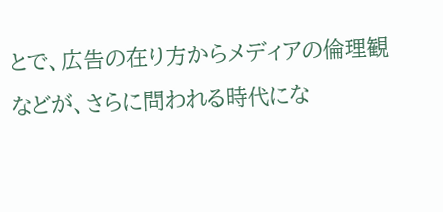とで、広告の在り方からメディアの倫理観などが、さらに問われる時代にな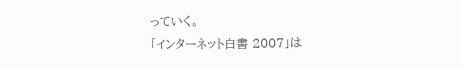っていく。
「インターネット白書 2007」は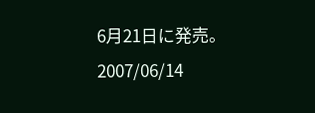6月21日に発売。
2007/06/14